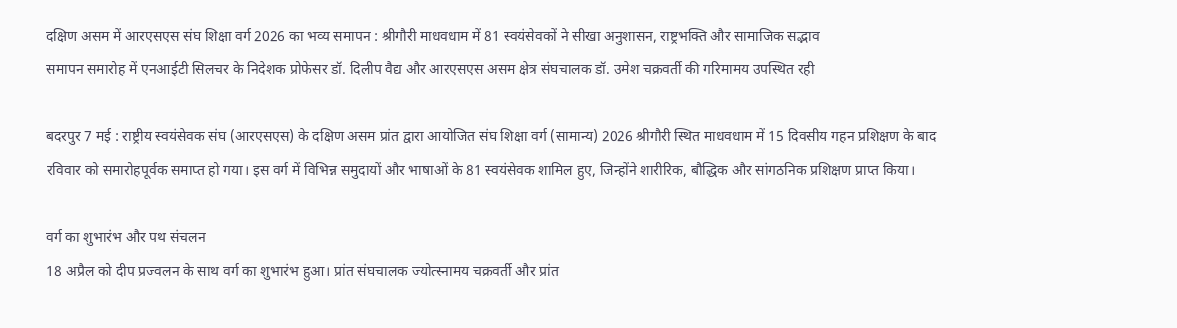दक्षिण असम में आरएसएस संघ शिक्षा वर्ग 2026 का भव्य समापन : श्रीगौरी माधवधाम में 81 स्वयंसेवकों ने सीखा अनुशासन, राष्ट्रभक्ति और सामाजिक सद्भाव
समापन समारोह में एनआईटी सिलचर के निदेशक प्रोफेसर डॉ. दिलीप वैद्य और आरएसएस असम क्षेत्र संघचालक डॉ. उमेश चक्रवर्ती की गरिमामय उपस्थित रही

बदरपुर 7 मई : राष्ट्रीय स्वयंसेवक संघ (आरएसएस) के दक्षिण असम प्रांत द्वारा आयोजित संघ शिक्षा वर्ग (सामान्य) 2026 श्रीगौरी स्थित माधवधाम में 15 दिवसीय गहन प्रशिक्षण के बाद रविवार को समारोहपूर्वक समाप्त हो गया। इस वर्ग में विभिन्न समुदायों और भाषाओं के 81 स्वयंसेवक शामिल हुए, जिन्होंने शारीरिक, बौद्धिक और सांगठनिक प्रशिक्षण प्राप्त किया।

वर्ग का शुभारंभ और पथ संचलन
18 अप्रैल को दीप प्रज्वलन के साथ वर्ग का शुभारंभ हुआ। प्रांत संघचालक ज्योत्स्नामय चक्रवर्ती और प्रांत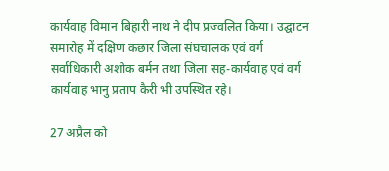कार्यवाह विमान बिहारी नाथ ने दीप प्रज्वलित किया। उद्घाटन समारोह में दक्षिण कछार जिला संघचालक एवं वर्ग सर्वाधिकारी अशोक बर्मन तथा जिला सह-कार्यवाह एवं वर्ग कार्यवाह भानु प्रताप कैरी भी उपस्थित रहे।

27 अप्रैल को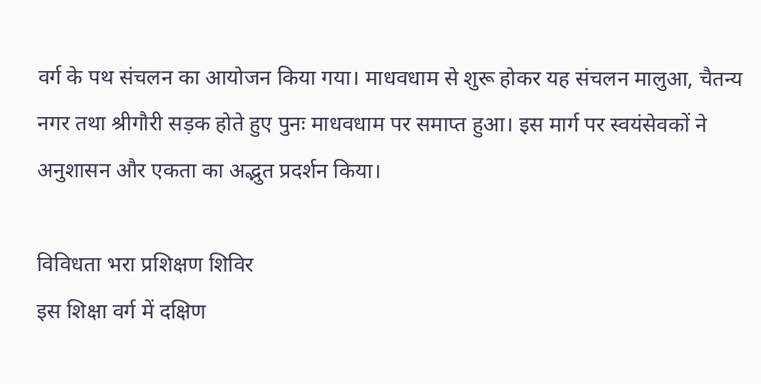वर्ग के पथ संचलन का आयोजन किया गया। माधवधाम से शुरू होकर यह संचलन मालुआ, चैतन्य नगर तथा श्रीगौरी सड़क होते हुए पुनः माधवधाम पर समाप्त हुआ। इस मार्ग पर स्वयंसेवकों ने अनुशासन और एकता का अद्भुत प्रदर्शन किया।

विविधता भरा प्रशिक्षण शिविर
इस शिक्षा वर्ग में दक्षिण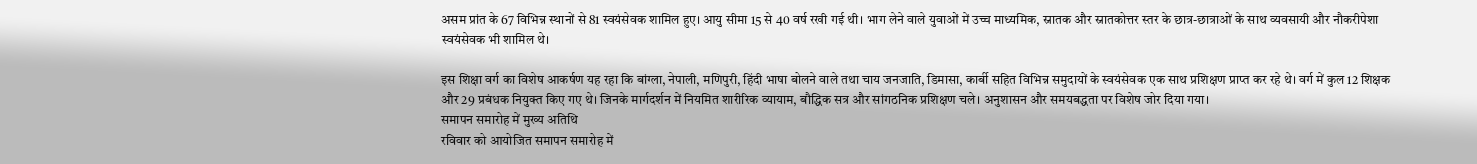असम प्रांत के 67 विभिन्न स्थानों से 81 स्वयंसेवक शामिल हुए। आयु सीमा 15 से 40 वर्ष रखी गई थी। भाग लेने वाले युवाओं में उच्च माध्यमिक, स्नातक और स्नातकोत्तर स्तर के छात्र-छात्राओं के साथ व्यवसायी और नौकरीपेशा स्वयंसेवक भी शामिल थे।

इस शिक्षा वर्ग का विशेष आकर्षण यह रहा कि बांग्ला, नेपाली, मणिपुरी, हिंदी भाषा बोलने वाले तथा चाय जनजाति, डिमासा, कार्बी सहित विभिन्न समुदायों के स्वयंसेवक एक साथ प्रशिक्षण प्राप्त कर रहे थे। वर्ग में कुल 12 शिक्षक और 29 प्रबंधक नियुक्त किए गए थे। जिनके मार्गदर्शन में नियमित शारीरिक व्यायाम, बौद्धिक सत्र और सांगठनिक प्रशिक्षण चले। अनुशासन और समयबद्धता पर विशेष जोर दिया गया।
समापन समारोह में मुख्य अतिथि
रविवार को आयोजित समापन समारोह में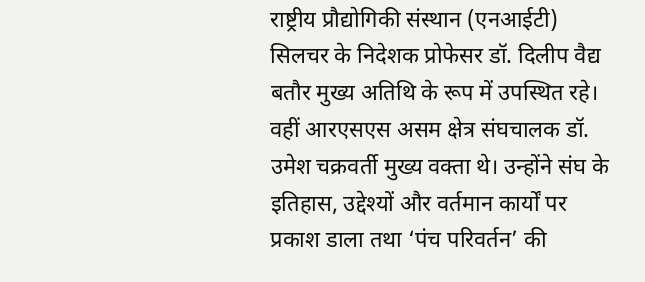राष्ट्रीय प्रौद्योगिकी संस्थान (एनआईटी) सिलचर के निदेशक प्रोफेसर डॉ. दिलीप वैद्य बतौर मुख्य अतिथि के रूप में उपस्थित रहे। वहीं आरएसएस असम क्षेत्र संघचालक डॉ. उमेश चक्रवर्ती मुख्य वक्ता थे। उन्होंने संघ के इतिहास, उद्देश्यों और वर्तमान कार्यों पर प्रकाश डाला तथा ‘पंच परिवर्तन’ की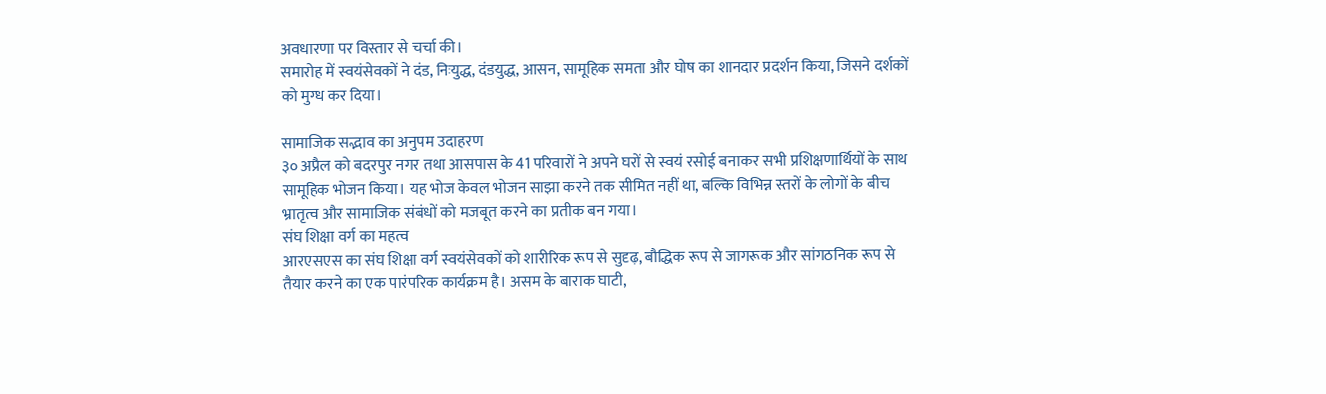अवधारणा पर विस्तार से चर्चा की।
समारोह में स्वयंसेवकों ने दंड, निःयुद्ध, दंडयुद्ध, आसन, सामूहिक समता और घोष का शानदार प्रदर्शन किया, जिसने दर्शकों को मुग्ध कर दिया।

सामाजिक सद्भाव का अनुपम उदाहरण
३० अप्रैल को बदरपुर नगर तथा आसपास के 41 परिवारों ने अपने घरों से स्वयं रसोई बनाकर सभी प्रशिक्षणार्थियों के साथ सामूहिक भोजन किया। यह भोज केवल भोजन साझा करने तक सीमित नहीं था, बल्कि विभिन्न स्तरों के लोगों के बीच भ्रातृत्व और सामाजिक संबंधों को मजबूत करने का प्रतीक बन गया।
संघ शिक्षा वर्ग का महत्व
आरएसएस का संघ शिक्षा वर्ग स्वयंसेवकों को शारीरिक रूप से सुदृढ़, बौद्धिक रूप से जागरूक और सांगठनिक रूप से तैयार करने का एक पारंपरिक कार्यक्रम है। असम के बाराक घाटी,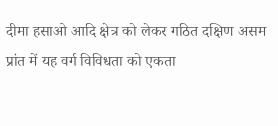दीमा हसाओ आदि क्षेत्र को लेकर गठित दक्षिण असम प्रांत में यह वर्ग विविधता को एकता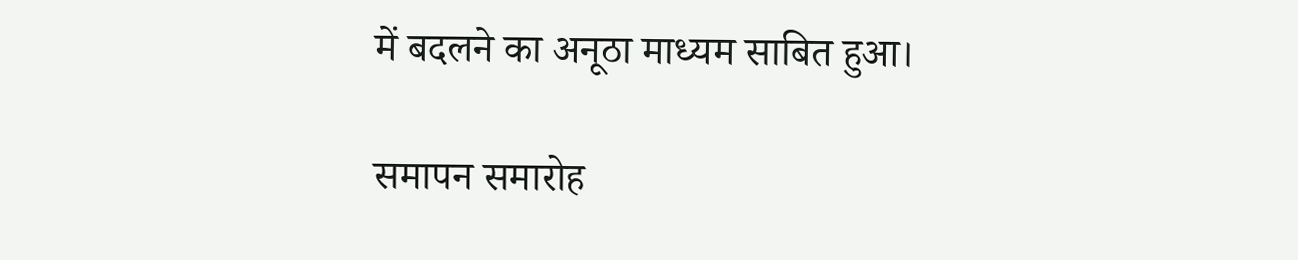में बदलने का अनूठा माध्यम साबित हुआ।

समापन समारोह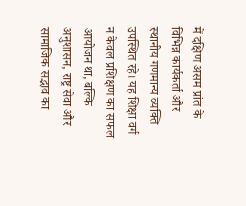में दक्षिण असम प्रांत के विभिन्न कार्यकर्ता और स्थानीय गणमान्य व्यक्ति उपस्थित रहे। यह शिक्षा वर्ग न केवल प्रशिक्षण का सफल आयोजन था, बल्कि अनुशासन, राष्ट्र सेवा और सामाजिक सद्भाव का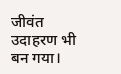जीवंत उदाहरण भी बन गया।